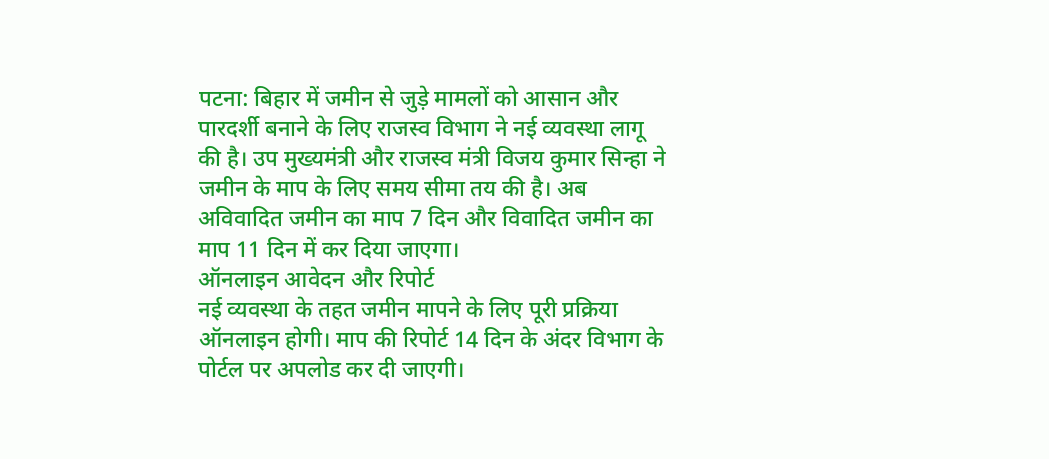पटना: बिहार में जमीन से जुड़े मामलों को आसान और पारदर्शी बनाने के लिए राजस्व विभाग ने नई व्यवस्था लागू की है। उप मुख्यमंत्री और राजस्व मंत्री विजय कुमार सिन्हा ने जमीन के माप के लिए समय सीमा तय की है। अब अविवादित जमीन का माप 7 दिन और विवादित जमीन का माप 11 दिन में कर दिया जाएगा।
ऑनलाइन आवेदन और रिपोर्ट
नई व्यवस्था के तहत जमीन मापने के लिए पूरी प्रक्रिया ऑनलाइन होगी। माप की रिपोर्ट 14 दिन के अंदर विभाग के पोर्टल पर अपलोड कर दी जाएगी।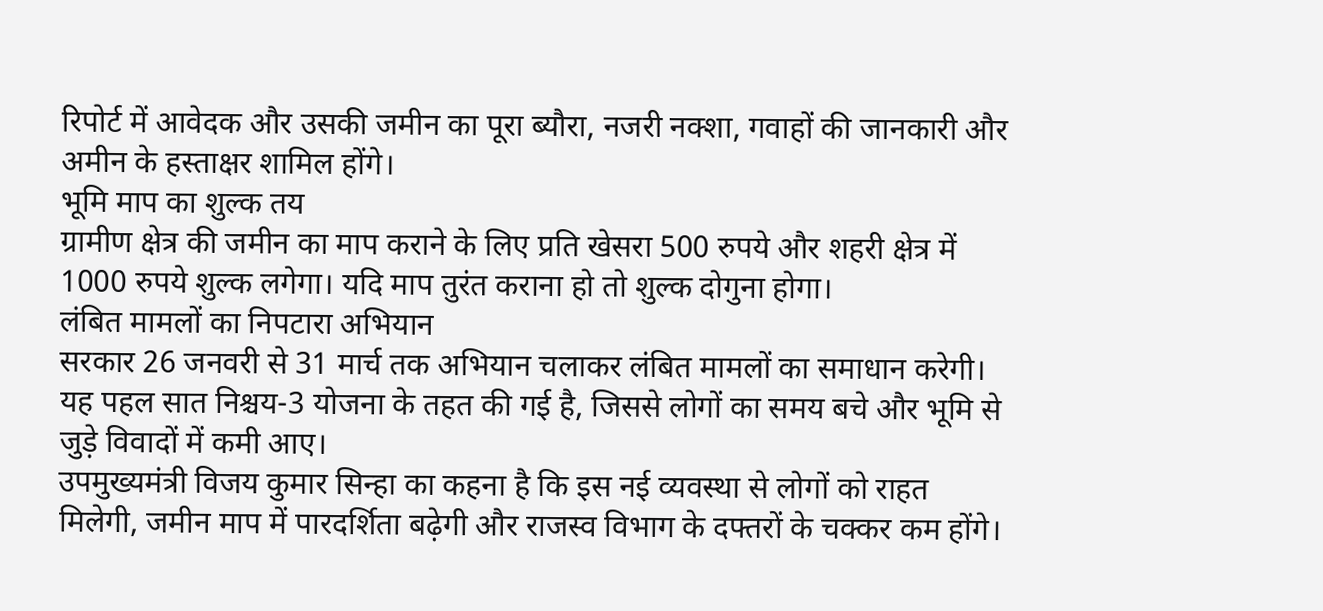रिपोर्ट में आवेदक और उसकी जमीन का पूरा ब्यौरा, नजरी नक्शा, गवाहों की जानकारी और अमीन के हस्ताक्षर शामिल होंगे।
भूमि माप का शुल्क तय
ग्रामीण क्षेत्र की जमीन का माप कराने के लिए प्रति खेसरा 500 रुपये और शहरी क्षेत्र में 1000 रुपये शुल्क लगेगा। यदि माप तुरंत कराना हो तो शुल्क दोगुना होगा।
लंबित मामलों का निपटारा अभियान
सरकार 26 जनवरी से 31 मार्च तक अभियान चलाकर लंबित मामलों का समाधान करेगी। यह पहल सात निश्चय-3 योजना के तहत की गई है, जिससे लोगों का समय बचे और भूमि से जुड़े विवादों में कमी आए।
उपमुख्यमंत्री विजय कुमार सिन्हा का कहना है कि इस नई व्यवस्था से लोगों को राहत मिलेगी, जमीन माप में पारदर्शिता बढ़ेगी और राजस्व विभाग के दफ्तरों के चक्कर कम होंगे।